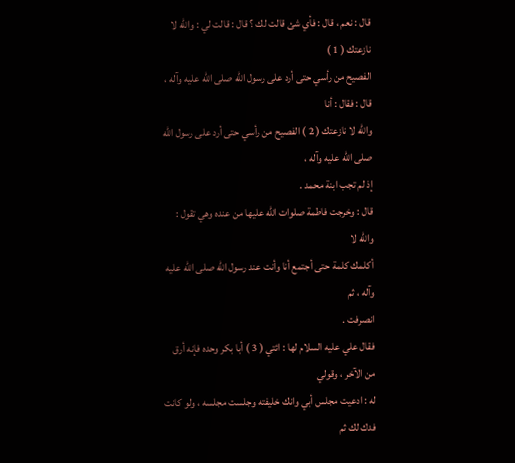قال : نعم ، قال : فأي شئ قالت لك ؟ قال : قالت لي : والله لا نازعتك ( 1 )
الفصيح من رأسي حتى أرد على رسول الله صلى الله عليه وآله ، قال : فقال : أنا
والله لا نازعتك ( 2 ) الفصيح من رأسي حتى أرد على رسول الله صلى الله عليه وآله ،
إذ لم تجب ابنة محمد .
قال : وخرجت فاطمة صلوات الله عليها من عنده وهي تقول : والله لا
أكلمك كلمة حتى أجتمع أنا وأنت عند رسول الله صلى الله عليه وآله ، ثم
انصرفت .
فقال علي عليه السلام لها : ائتي ( 3 ) أبا بكر وحده فإنه أرق من الآخر ، وقولي
له : ادعيت مجلس أبي وانك خليفته وجلست مجلسه ، ولو كانت فدك لك ثم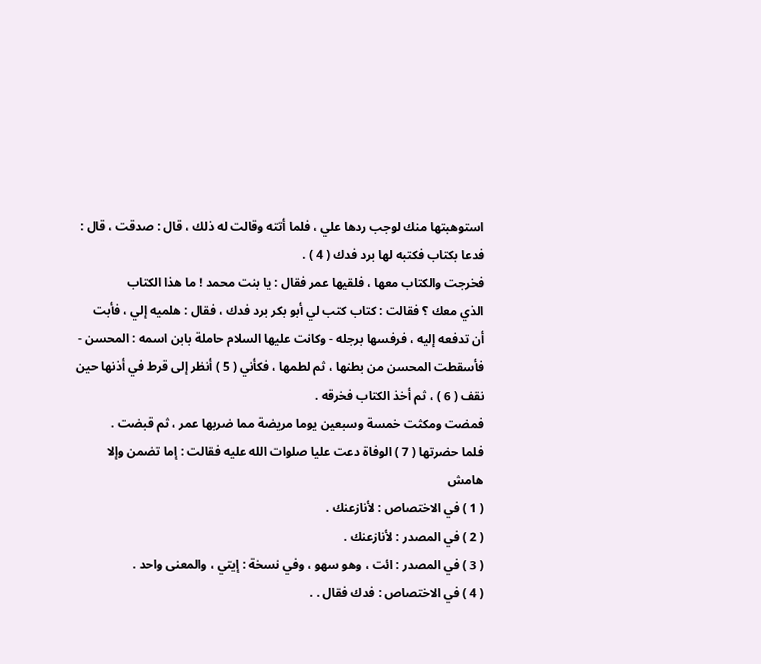استوهبتها منك لوجب ردها علي ، فلما أتته وقالت له ذلك ، قال : صدقت ، قال :
فدعا بكتاب فكتبه لها برد فدك ( 4 ) .
فخرجت والكتاب معها ، فلقيها عمر فقال : يا بنت محمد ! ما هذا الكتاب
الذي معك ؟ فقالت : كتاب كتب لي أبو بكر برد فدك ، فقال : هلميه إلي ، فأبت
أن تدفعه إليه ، فرفسها برجله - وكانت عليها السلام حاملة بابن اسمه : المحسن -
فأسقطت المحسن من بطنها ، ثم لطمها ، فكأني ( 5 ) أنظر إلى قرط في أذنها حين
نقف ( 6 ) ، ثم أخذ الكتاب فخرقه .
فمضت ومكثت خمسة وسبعين يوما مريضة مما ضربها عمر ، ثم قبضت .
فلما حضرتها ( 7 ) الوفاة دعت عليا صلوات الله عليه فقالت : إما تضمن وإلا
هامش
( 1 ) في الاختصاص : لأنازعنك .
( 2 ) في المصدر : لأنازعنك .
( 3 ) في المصدر : ائت ، وهو سهو ، وفي نسخة : إيتي ، والمعنى واحد .
( 4 ) في الاختصاص : فدك فقال . .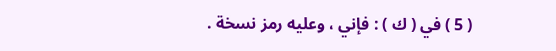( 5 ) في ( ك ) : فإني ، وعليه رمز نسخة .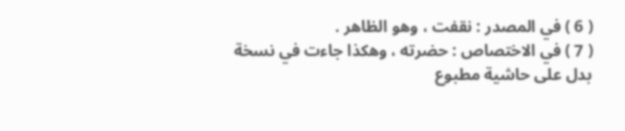( 6 ) في المصدر : نقفت ، وهو الظاهر .
( 7 ) في الاختصاص : حضرته ، وهكذا جاءت في نسخة بدل على حاشية مطبوع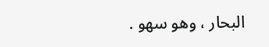البحار ، وهو سهو .